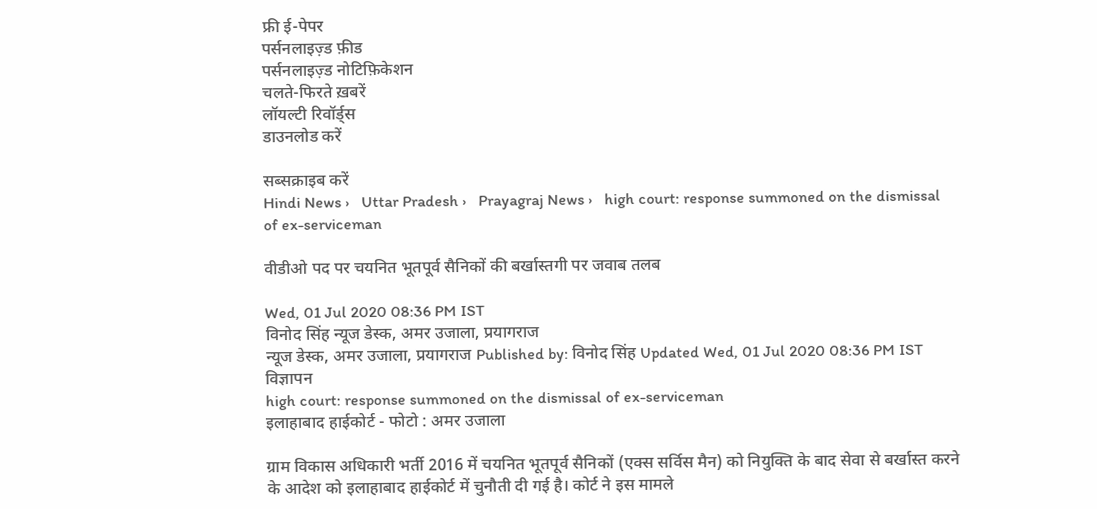फ्री ई-पेपर
पर्सनलाइज़्ड फ़ीड
पर्सनलाइज़्ड नोटिफ़िकेशन
चलते-फिरते ख़बरें
लॉयल्टी रिवॉर्ड्स
डाउनलोड करें

सब्सक्राइब करें
Hindi News ›   Uttar Pradesh ›   Prayagraj News ›   high court: response summoned on the dismissal of ex-serviceman

वीडीओ पद पर चयनित भूतपूर्व सैनिकों की बर्खास्तगी पर जवाब तलब

Wed, 01 Jul 2020 08:36 PM IST
विनोद सिंह न्यूज डेस्क, अमर उजाला, प्रयागराज
न्यूज डेस्क, अमर उजाला, प्रयागराज Published by: विनोद सिंह Updated Wed, 01 Jul 2020 08:36 PM IST
विज्ञापन
high court: response summoned on the dismissal of ex-serviceman
इलाहाबाद हाईकोर्ट - फोटो : अमर उजाला

ग्राम विकास अधिकारी भर्ती 2016 में चयनित भूतपूर्व सैनिकों (एक्स सर्विस मैन) को नियुक्ति के बाद सेवा से बर्खास्त करने के आदेश को इलाहाबाद हाईकोर्ट में चुनौती दी गई है। कोर्ट ने इस मामले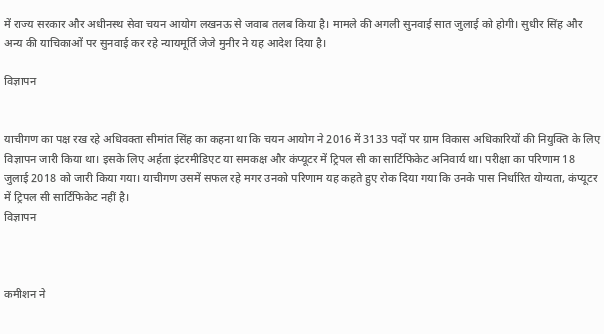में राज्य सरकार और अधीनस्थ सेवा चयन आयोग लखनऊ से जवाब तलब किया है। मामले की अगली सुनवाई सात जुलाई को होगी। सुधीर सिंह और अन्य की याचिकाओं पर सुनवाई कर रहे न्यायमूर्ति जेजे मुनीर ने यह आदेश दिया है।

विज्ञापन


याचीगण का पक्ष रख रहे अधिवक्ता सीमांत सिंह का कहना था कि चयन आयोग ने 2016 में 3133 पदों पर ग्राम विकास अधिकारियों की नियुक्ति के लिए विज्ञापन जारी किया था। इसके लिए अर्हता इंटरमीडिएट या समकक्ष और कंप्यूटर में ट्रिपल सी का सार्टिफिकेट अनिवार्य था। परीक्षा का परिणाम 18 जुलाई 2018 को जारी किया गया। याचीगण उसमें सफल रहे मगर उनको परिणाम यह कहते हुए रोक दिया गया कि उनके पास निर्धारित योग्यता, कंप्यूटर में ट्रिपल सी सार्टिफिकेट नहीं है।
विज्ञापन



कमीशन ने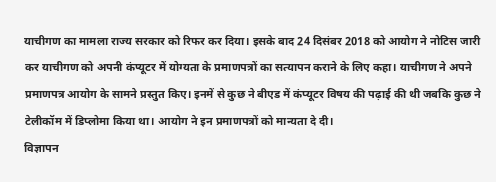याचीगण का मामला राज्य सरकार को रिफर कर दिया। इसके बाद 24 दिसंबर 2018 को आयोग ने नोटिस जारी कर याचीगण को अपनी कंप्यूटर में योग्यता के प्रमाणपत्रों का सत्यापन कराने के लिए कहा। याचीगण ने अपने प्रमाणपत्र आयोग के सामने प्रस्तुत किए। इनमें से कुछ ने बीएड में कंप्यूटर विषय की पढ़ाई की थी जबकि कुछ ने टेलीकॉम में डिप्लोमा किया था। आयोग ने इन प्रमाणपत्रों को मान्यता दे दी।
विज्ञापन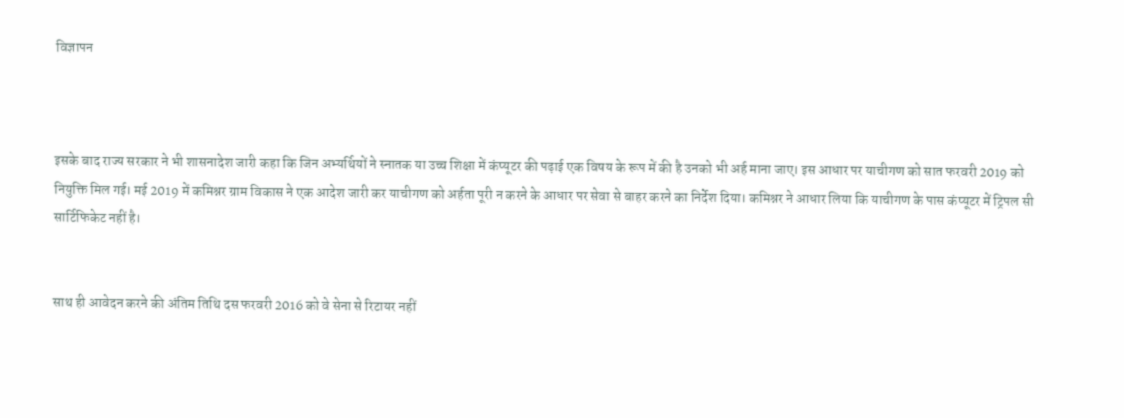विज्ञापन



इसके बाद राज्य सरकार ने भी शासनादेश जारी कहा कि जिन अभ्यर्थियों ने स्नातक या उच्च शिक्षा में कंप्यूटर की पढ़ाई एक विषय के रूप में की है उनको भी अर्ह माना जाए। इस आधार पर याचीगण को सात फरवरी 2019 को नियुक्ति मिल गई। मई 2019 में कमिश्नर ग्राम विकास ने एक आदेश जारी कर याचीगण को अर्हता पूरी न करने के आधार पर सेवा से बाहर करने का निर्देश दिया। कमिश्नर ने आधार लिया कि याचीगण के पास कंप्यूटर में ट्रिपल सी सार्टिफिकेट नहीं है।


साथ ही आवेदन करने की अंतिम तिथि दस फरवरी 2016 को वे सेना से रिटायर नहीं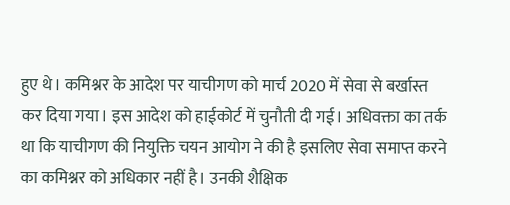हुए थे। कमिश्नर के आदेश पर याचीगण को मार्च 2020 में सेवा से बर्खास्त कर दिया गया। इस आदेश को हाईकोर्ट में चुनौती दी गई। अधिवक्ता का तर्क था कि याचीगण की नियुक्ति चयन आयोग ने की है इसलिए सेवा समाप्त करने का कमिश्नर को अधिकार नहीं है। उनकी शैक्षिक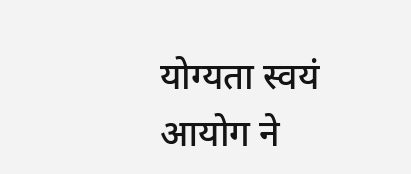योग्यता स्वयं आयोग ने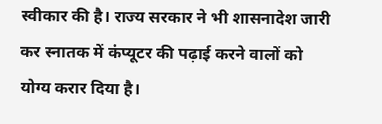स्वीकार की है। राज्य सरकार ने भी शासनादेश जारी कर स्नातक में कंप्यूटर की पढ़ाई करने वालों को योग्य करार दिया है।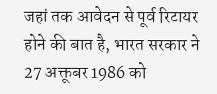जहां तक आवेदन से पूर्व रिटायर होने की बात है, भारत सरकार ने 27 अक्तूबर 1986 को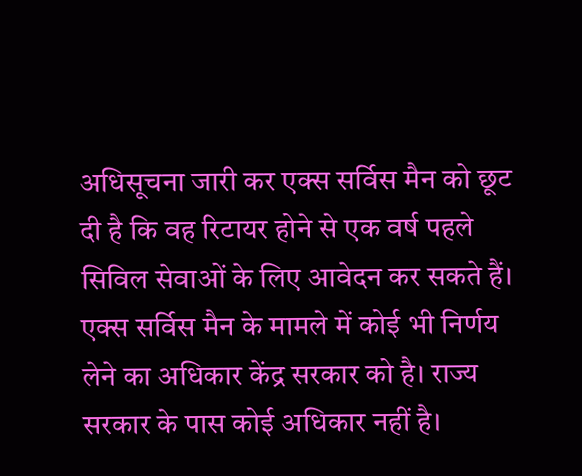अधिसूचना जारी कर एक्स सर्विस मैन को छूट दी है कि वह रिटायर होने से एक वर्ष पहले सिविल सेवाओं के लिए आवेदन कर सकते हैं। एक्स सर्विस मैन के मामले में कोई भी निर्णय लेने का अधिकार केंद्र सरकार को है। राज्य सरकार के पास कोई अधिकार नहीं है।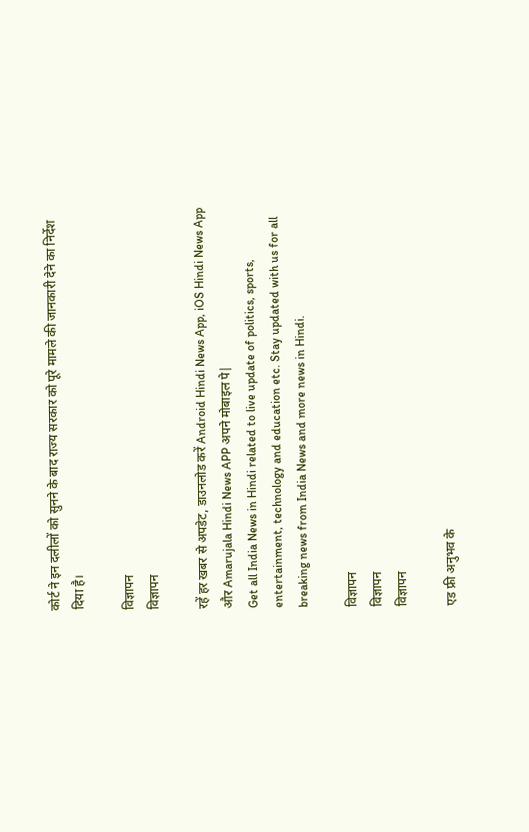कोर्ट ने इन दलीलों को सुनने के बाद राज्य सरकार को पूरे मामले की जानकारी देने का निर्देश दिया है।

विज्ञापन
विज्ञापन

रहें हर खबर से अपडेट, डाउनलोड करें Android Hindi News App, iOS Hindi News App और Amarujala Hindi News APP अपने मोबाइल पे|
Get all India News in Hindi related to live update of politics, sports, entertainment, technology and education etc. Stay updated with us for all breaking news from India News and more news in Hindi.

विज्ञापन
विज्ञापन
विज्ञापन

एड फ्री अनुभव के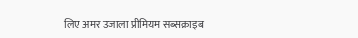लिए अमर उजाला प्रीमियम सब्सक्राइब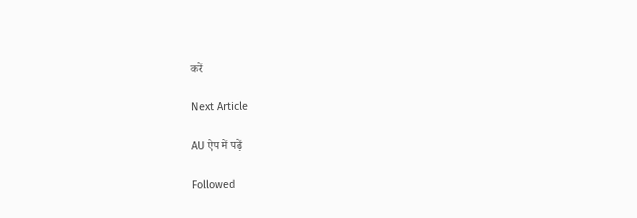करें

Next Article

AU ऐप में पढ़ें

Followed